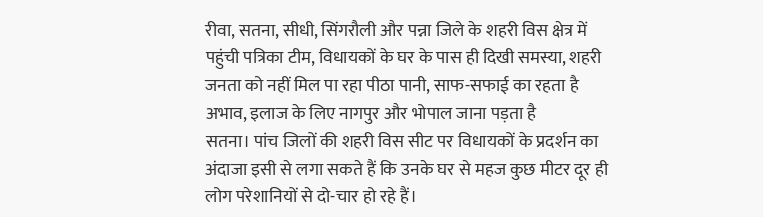रीवा, सतना, सीधी, सिंगरौली और पन्ना जिले के शहरी विस क्षेत्र में पहुंची पत्रिका टीम, विधायकों के घर के पास ही दिखी समस्या, शहरी जनता को नहीं मिल पा रहा पीठा पानी, साफ-सफाई का रहता है अभाव, इलाज के लिए नागपुर और भोपाल जाना पड़ता है
सतना। पांच जिलों की शहरी विस सीट पर विधायकों के प्रदर्शन का अंदाजा इसी से लगा सकते हैं कि उनके घर से महज कुछ मीटर दूर ही लोग परेशानियों से दो-चार हो रहे हैं।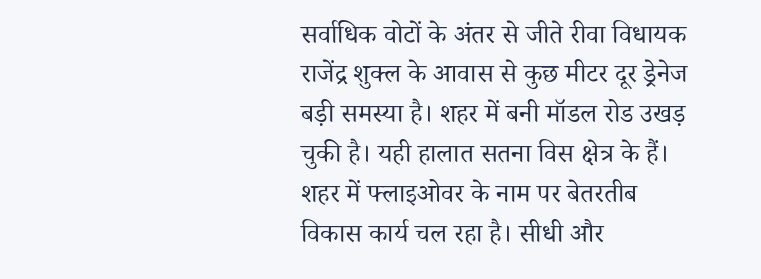सर्वाधिक वोटों के अंतर से जीते रीवा विधायक राजेंद्र शुक्ल के आवास से कुछ मीटर दूर ड्रेनेज बड़ी समस्या है। शहर में बनी मॉडल रोड उखड़ चुकी है। यही हालात सतना विस क्षेत्र के हैं। शहर में फ्लाइओवर के नाम पर बेतरतीब विकास कार्य चल रहा है। सीधी और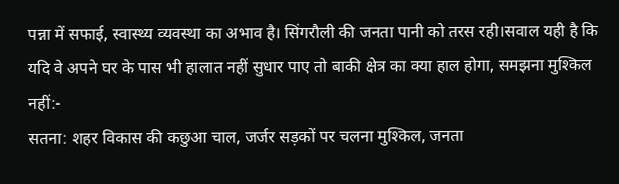पन्ना में सफाई, स्वास्थ्य व्यवस्था का अभाव है। सिंगरौली की जनता पानी को तरस रही।सवाल यही है कि यदि वे अपने घर के पास भी हालात नहीं सुधार पाए तो बाकी क्षेत्र का क्या हाल होगा, समझना मुश्किल नहीं:-
सतना: शहर विकास की कछुआ चाल, जर्जर सड़कों पर चलना मुश्किल, जनता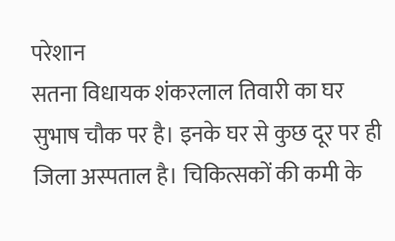परेशान
सतना विधायक शंकरलाल तिवारी का घर सुभाष चौक पर है। इनके घर से कुछ दूर पर ही जिला अस्पताल है। चिकित्सकों की कमी के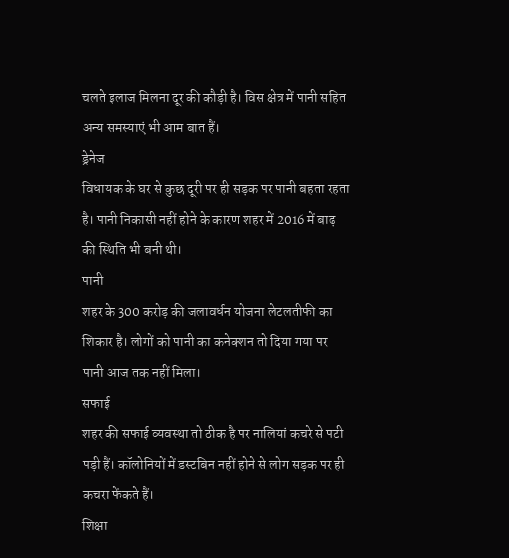चलते इलाज मिलना दूर की कौड़ी है। विस क्षेत्र में पानी सहित अन्य समस्याएं भी आम बात हैं।
ड्रेनेज
विधायक के घर से कुछ दूरी पर ही सड़क पर पानी बहता रहता है। पानी निकासी नहीं होने के कारण शहर में 2016 में बाढ़ की स्थिति भी बनी थी।
पानी
शहर के 300 करोड़ की जलावर्धन योजना लेटलतीफी का शिकार है। लोगों को पानी का कनेक्शन तो दिया गया पर पानी आज तक नहीं मिला।
सफाई
शहर की सफाई व्यवस्था तो ठीक है पर नालियां कचरे से पटी पड़ी हैं। कॉलोनियों में डस्टबिन नहीं होने से लोग सड़क पर ही कचरा फेंकते हैं।
शिक्षा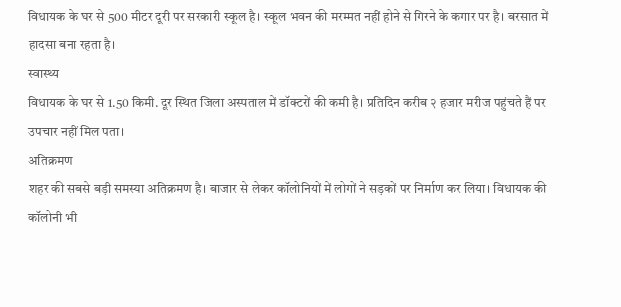विधायक के घर से 500 मीटर दूरी पर सरकारी स्कूल है। स्कूल भवन की मरम्मत नहीं होने से गिरने के कगार पर है। बरसात में हादसा बना रहता है।
स्वास्थ्य
विधायक के घर से 1.50 किमी. दूर स्थित जिला अस्पताल में डॉक्टरों की कमी है। प्रतिदिन करीब २ हजार मरीज पहुंचते हैं पर उपचार नहीं मिल पता।
अतिक्रमण
शहर की सबसे बड़ी समस्या अतिक्रमण है। बाजार से लेकर कॉलोनियों में लोगों ने सड़कों पर निर्माण कर लिया। विधायक की कॉलोनी भी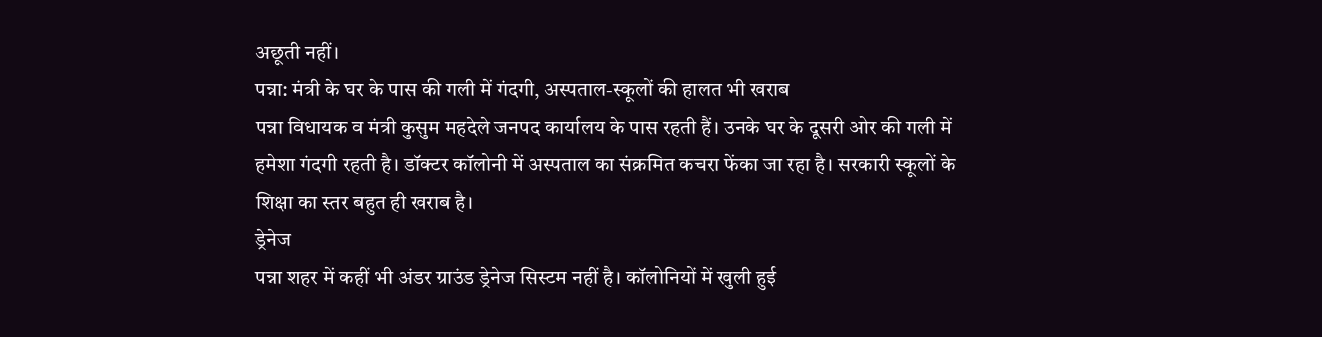अछूती नहीं।
पन्ना: मंत्री के घर के पास की गली में गंदगी, अस्पताल-स्कूलों की हालत भी खराब
पन्ना विधायक व मंत्री कुसुम महदेले जनपद कार्यालय के पास रहती हैं। उनके घर के दूसरी ओर की गली में हमेशा गंदगी रहती है। डॉक्टर कॉलोनी में अस्पताल का संक्रमित कचरा फेंका जा रहा है। सरकारी स्कूलों के शिक्षा का स्तर बहुत ही खराब है।
ड्रेनेज
पन्ना शहर में कहीं भी अंडर ग्राउंड ड्रेनेज सिस्टम नहीं है। कॉलोनियों में खुली हुई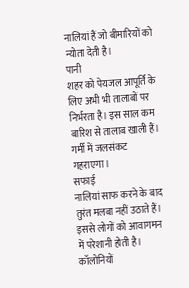नालियां हैं जो बीमारियों को न्योता देती है।
पानी
शहर को पेयजल आपूर्ति के लिए अभी भी तालाबों पर निर्भरता है। इस साल कम बारिश से तालाब खाली हैं। गर्मी में जलसंकट गहराएगा।
सफाई
नालियां साफ करने के बाद तुरंत मलबा नहीं उठाते हैं। इससे लोगों को आवागमन में परेशानी होती है। कॉलोनियों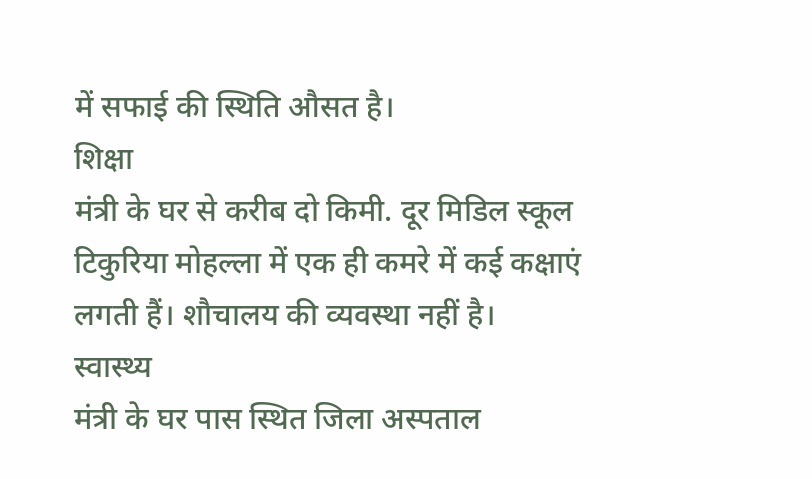में सफाई की स्थिति औसत है।
शिक्षा
मंत्री के घर से करीब दो किमी. दूर मिडिल स्कूल टिकुरिया मोहल्ला में एक ही कमरे में कई कक्षाएं लगती हैं। शौचालय की व्यवस्था नहीं है।
स्वास्थ्य
मंत्री के घर पास स्थित जिला अस्पताल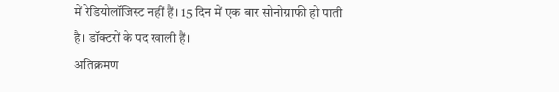में रेडियोलॉजिस्ट नहीं हैं। 15 दिन में एक बार सोनोग्राफी हो पाती है। डॉक्टरों के पद खाली हैं।
अतिक्रमण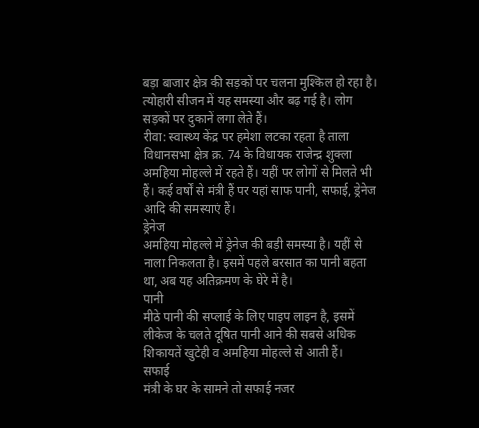बड़ा बाजार क्षेत्र की सड़कों पर चलना मुश्किल हो रहा है। त्योहारी सीजन में यह समस्या और बढ़ गई है। लोग सड़कों पर दुकानें लगा लेते हैं।
रीवा: स्वास्थ्य केंद्र पर हमेशा लटका रहता है ताला
विधानसभा क्षेत्र क्र. 74 के विधायक राजेन्द्र शुक्ला अमहिया मोहल्ले में रहते हैं। यहीं पर लोगों से मिलते भी हैं। कई वर्षों से मंत्री हैं पर यहां साफ पानी, सफाई, ड्रेनेज आदि की समस्याएं हैं।
ड्रेनेज
अमहिया मोहल्ले में ड्रेनेज की बड़ी समस्या है। यहीं से नाला निकलता है। इसमें पहले बरसात का पानी बहता था, अब यह अतिक्रमण के घेरे में है।
पानी
मीठे पानी की सप्लाई के लिए पाइप लाइन है, इसमें लीकेज के चलते दूषित पानी आने की सबसे अधिक शिकायतें खुटेही व अमहिया मोहल्ले से आती हैं।
सफाई
मंत्री के घर के सामने तो सफाई नजर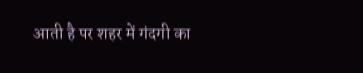आती है पर शहर में गंदगी का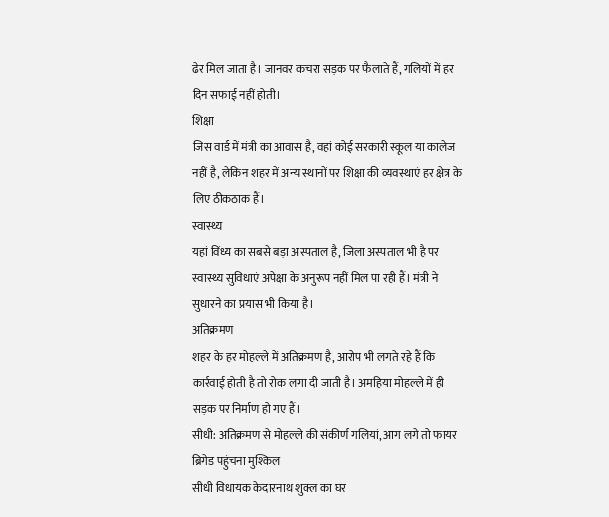ढेर मिल जाता है। जानवर कचरा सड़क पर फैलाते हैं, गलियों में हर दिन सफाई नहीं होती।
शिक्षा
जिस वार्ड में मंत्री का आवास है, वहां कोई सरकारी स्कूल या कालेज नहीं है, लेकिन शहर में अन्य स्थानों पर शिक्षा की व्यवस्थाएं हर क्षेत्र के लिए ठीकठाक हैं।
स्वास्थ्य
यहां विंध्य का सबसे बड़ा अस्पताल है, जिला अस्पताल भी है पर स्वास्थ्य सुविधाएं अपेक्षा के अनुरूप नहीं मिल पा रही हैं। मंत्री ने सुधारने का प्रयास भी किया है।
अतिक्रमण
शहर के हर मोहल्ले में अतिक्रमण है, आरोप भी लगते रहे हैं कि कार्रवाई होती है तो रोक लगा दी जाती है। अमहिया मोहल्ले में ही सड़क पर निर्माण हो गए हैं।
सीधी: अतिक्रमण से मोहल्ले की संकीर्ण गलियां, आग लगे तो फायर ब्रिगेड पहुंचना मुश्किल
सीधी विधायक केदारनाथ शुक्ल का घर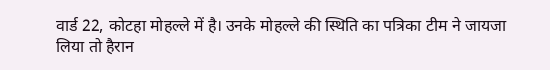वार्ड 22, कोटहा मोहल्ले में है। उनके मोहल्ले की स्थिति का पत्रिका टीम ने जायजा लिया तो हैरान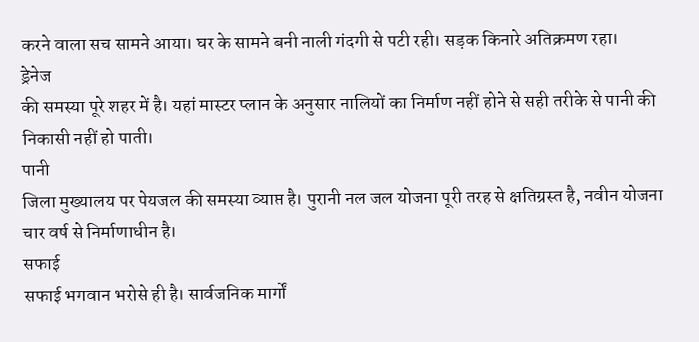करने वाला सच सामने आया। घर के सामने बनी नाली गंदगी से पटी रही। सड़क किनारे अतिक्रमण रहा।
ड्रेनेज
की समस्या पूरे शहर में है। यहां मास्टर प्लान के अनुसार नालियों का निर्माण नहीं होने से सही तरीके से पानी की निकासी नहीं हो पाती।
पानी
जिला मुख्यालय पर पेयजल की समस्या व्याप्त है। पुरानी नल जल योजना पूरी तरह से क्षतिग्रस्त है, नवीन योजना चार वर्ष से निर्माणाधीन है।
सफाई
सफाई भगवान भरोसे ही है। सार्वजनिक मार्गों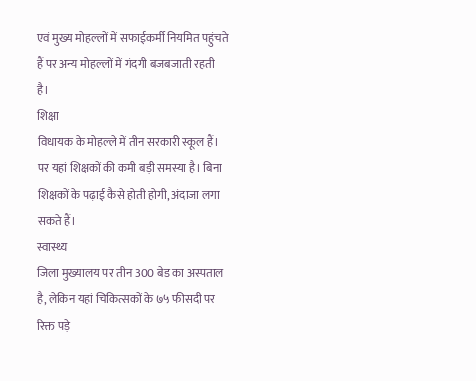एवं मुख्य मोहल्लों में सफाईकर्मी नियमित पहुंचते हैं पर अन्य मोहल्लों में गंदगी बजबजाती रहती है।
शिक्षा
विधायक के मोहल्ले में तीन सरकारी स्कूल हैं। पर यहां शिक्षकों की कमी बड़ी समस्या है। बिना शिक्षकों के पढ़ाई कैसे होती होगी, अंदाजा लगा सकते हैं।
स्वास्थ्य
जिला मुख्यालय पर तीन 300 बेड का अस्पताल है, लेकिन यहां चिकित्सकों के ७५ फीसदी पर रिक्त पड़े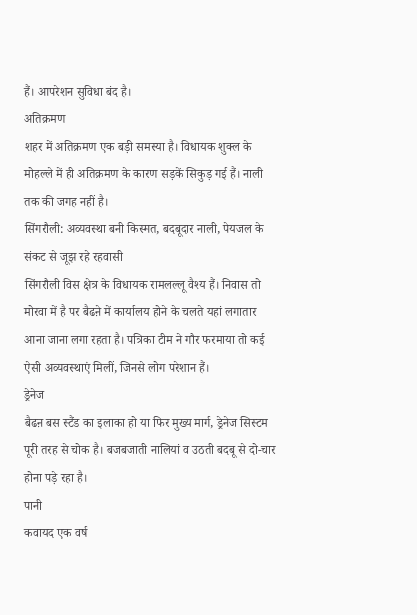हैं। आपरेशन सुविधा बंद है।
अतिक्रमण
शहर में अतिक्रमण एक बड़ी समस्या है। विधायक शुक्ल के मोहल्ले में ही अतिक्रमण के कारण सड़कें सिकुड़ गई हैं। नाली तक की जगह नहीं है।
सिंगरौली: अव्यवस्था बनी किस्मत, बदबूदार नाली, पेयजल के संकट से जूझ रहे रहवासी
सिंगरौली विस क्षेत्र के विधायक रामलल्लू वैश्य हैं। निवास तो मोरवा में है पर बैढऩे में कार्यालय होने के चलते यहां लगातार आना जाना लगा रहता है। पत्रिका टीम ने गौर फरमाया तो कई ऐसी अव्यवस्थाएं मिलीं, जिनसे लोग परेशान हैं।
ड्रेनेज
बैढऩ बस स्टैंड का इलाका हो या फिर मुख्य मार्ग, ड्रेनेज सिस्टम पूरी तरह से चोक है। बजबजाती नालियां व उठती बदबू से दो-चार होना पड़े रहा है।
पानी
कवायद एक वर्ष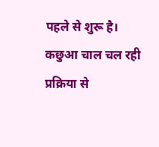पहले से शुरू है। कछुआ चाल चल रही प्रक्रिया से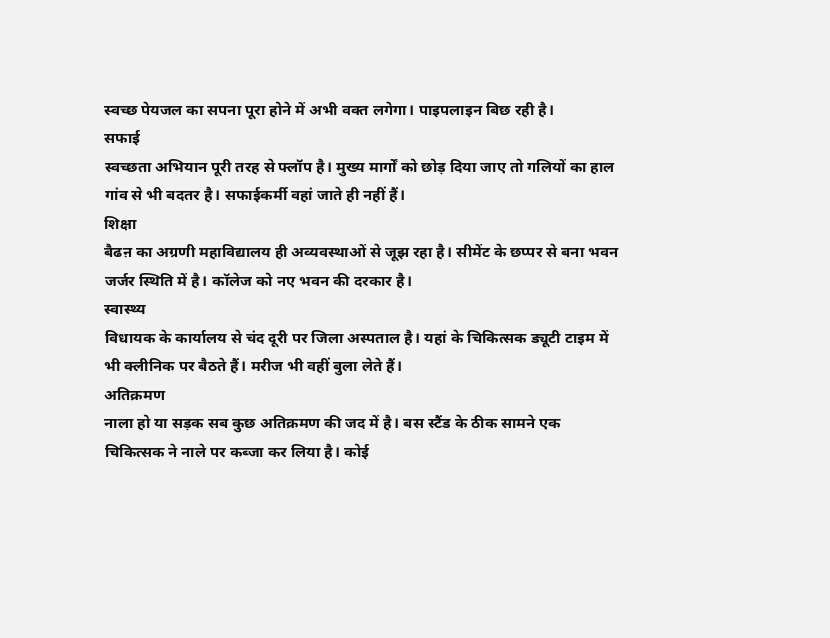स्वच्छ पेयजल का सपना पूरा होने में अभी वक्त लगेगा। पाइपलाइन बिछ रही है।
सफाई
स्वच्छता अभियान पूरी तरह से फ्लॉप है। मुख्य मार्गों को छोड़ दिया जाए तो गलियों का हाल गांव से भी बदतर है। सफाईकर्मी वहां जाते ही नहीं हैं।
शिक्षा
बैढऩ का अग्रणी महाविद्यालय ही अव्यवस्थाओं से जूझ रहा है। सीमेंट के छप्पर से बना भवन जर्जर स्थिति में है। कॉलेज को नए भवन की दरकार है।
स्वास्थ्य
विधायक के कार्यालय से चंद दूरी पर जिला अस्पताल है। यहां के चिकित्सक ड्यूटी टाइम में भी क्लीनिक पर बैठते हैं। मरीज भी वहीं बुला लेते हैं।
अतिक्रमण
नाला हो या सड़क सब कुछ अतिक्रमण की जद में है। बस स्टैंड के ठीक सामने एक चिकित्सक ने नाले पर कब्जा कर लिया है। कोई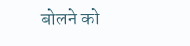बोलने को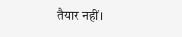तैयार नहीं।